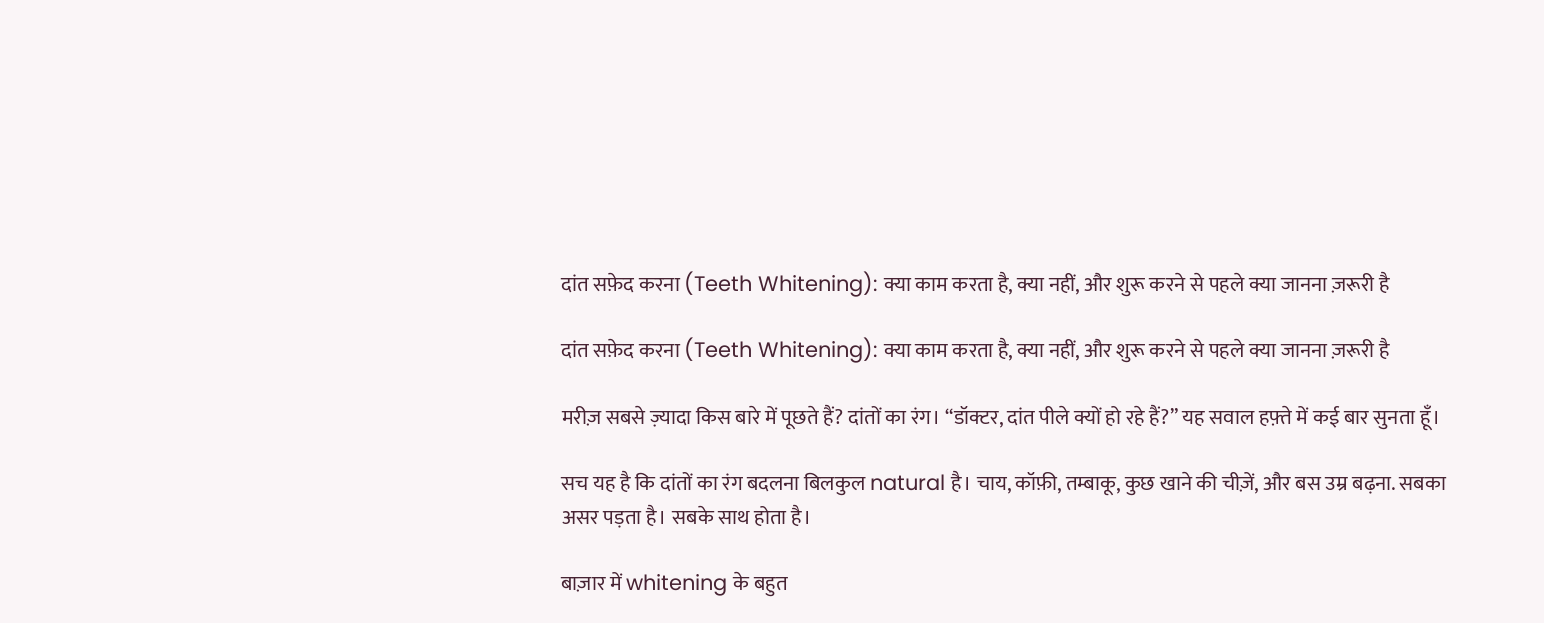दांत सफ़ेद करना (Teeth Whitening): क्या काम करता है, क्या नहीं, और शुरू करने से पहले क्या जानना ज़रूरी है

दांत सफ़ेद करना (Teeth Whitening): क्या काम करता है, क्या नहीं, और शुरू करने से पहले क्या जानना ज़रूरी है

मरीज़ सबसे ज़्यादा किस बारे में पूछते हैं? दांतों का रंग। “डॉक्टर, दांत पीले क्यों हो रहे हैं?” यह सवाल हफ़्ते में कई बार सुनता हूँ।

सच यह है कि दांतों का रंग बदलना बिलकुल natural है। चाय, कॉफ़ी, तम्बाकू, कुछ खाने की चीज़ें, और बस उम्र बढ़ना. सबका असर पड़ता है। सबके साथ होता है।

बाज़ार में whitening के बहुत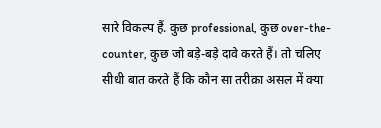सारे विकल्प हैं. कुछ professional, कुछ over-the-counter, कुछ जो बड़े-बड़े दावे करते हैं। तो चलिए सीधी बात करते हैं कि कौन सा तरीक़ा असल में क्या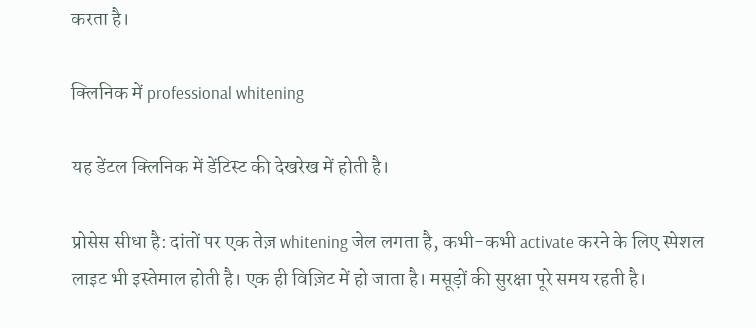करता है।

क्लिनिक में professional whitening

यह डेंटल क्लिनिक में डेंटिस्ट की देखरेख में होती है।

प्रोसेस सीधा है: दांतों पर एक तेज़ whitening जेल लगता है, कभी-कभी activate करने के लिए स्पेशल लाइट भी इस्तेमाल होती है। एक ही विज़िट में हो जाता है। मसूड़ों की सुरक्षा पूरे समय रहती है।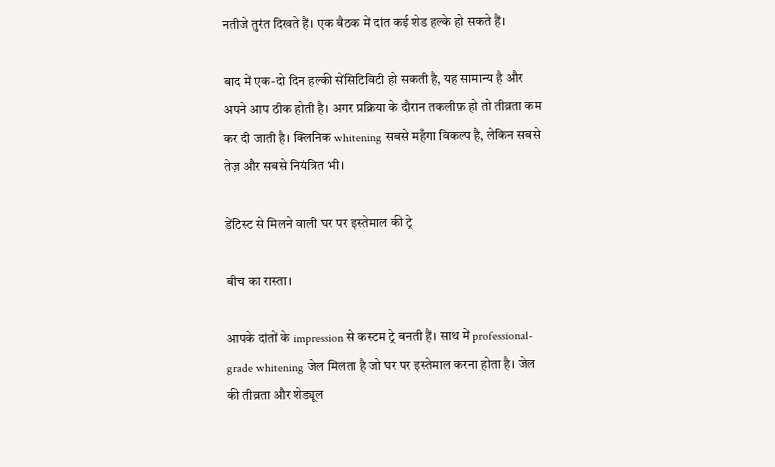नतीजे तुरंत दिखते हैं। एक बैठक में दांत कई शेड हल्के हो सकते हैं।

बाद में एक-दो दिन हल्की सेंसिटिविटी हो सकती है, यह सामान्य है और अपने आप ठीक होती है। अगर प्रक्रिया के दौरान तकलीफ़ हो तो तीव्रता कम कर दी जाती है। क्लिनिक whitening सबसे महँगा विकल्प है, लेकिन सबसे तेज़ और सबसे नियंत्रित भी।

डेंटिस्ट से मिलने वाली घर पर इस्तेमाल की ट्रे

बीच का रास्ता।

आपके दांतों के impression से कस्टम ट्रे बनती हैं। साथ में professional-grade whitening जेल मिलता है जो घर पर इस्तेमाल करना होता है। जेल की तीव्रता और शेड्यूल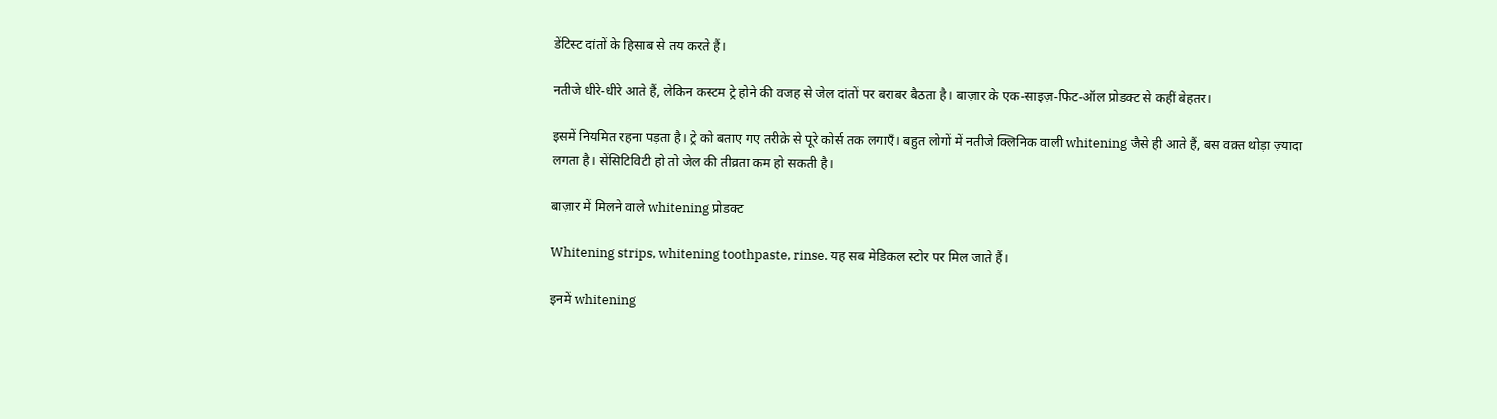डेंटिस्ट दांतों के हिसाब से तय करते हैं।

नतीजे धीरे-धीरे आते हैं, लेकिन कस्टम ट्रे होने की वजह से जेल दांतों पर बराबर बैठता है। बाज़ार के एक-साइज़-फिट-ऑल प्रोडक्ट से कहीं बेहतर।

इसमें नियमित रहना पड़ता है। ट्रे को बताए गए तरीक़े से पूरे कोर्स तक लगाएँ। बहुत लोगों में नतीजे क्लिनिक वाली whitening जैसे ही आते हैं, बस वक़्त थोड़ा ज़्यादा लगता है। सेंसिटिविटी हो तो जेल की तीव्रता कम हो सकती है।

बाज़ार में मिलने वाले whitening प्रोडक्ट

Whitening strips, whitening toothpaste, rinse. यह सब मेडिकल स्टोर पर मिल जाते हैं।

इनमें whitening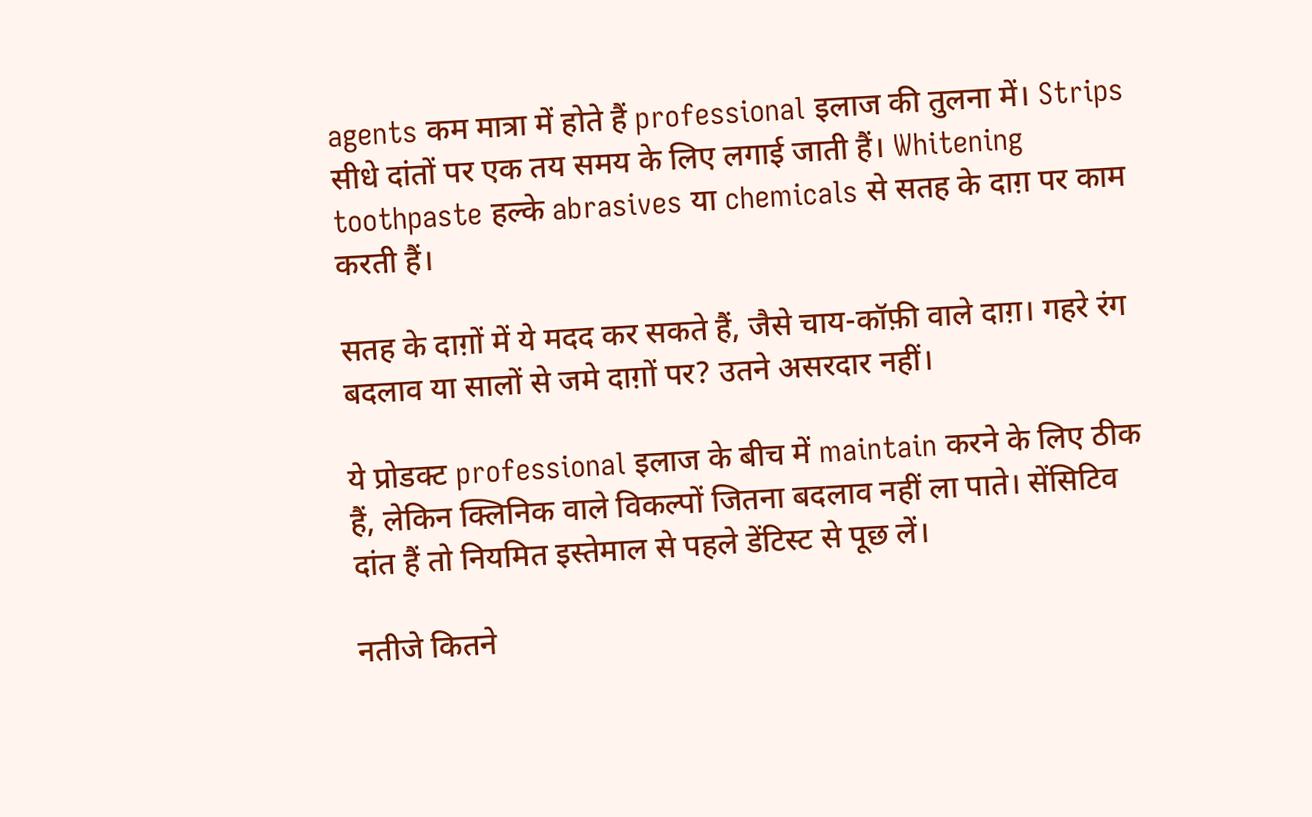agents कम मात्रा में होते हैं professional इलाज की तुलना में। Strips सीधे दांतों पर एक तय समय के लिए लगाई जाती हैं। Whitening toothpaste हल्के abrasives या chemicals से सतह के दाग़ पर काम करती हैं।

सतह के दाग़ों में ये मदद कर सकते हैं, जैसे चाय-कॉफ़ी वाले दाग़। गहरे रंग बदलाव या सालों से जमे दाग़ों पर? उतने असरदार नहीं।

ये प्रोडक्ट professional इलाज के बीच में maintain करने के लिए ठीक हैं, लेकिन क्लिनिक वाले विकल्पों जितना बदलाव नहीं ला पाते। सेंसिटिव दांत हैं तो नियमित इस्तेमाल से पहले डेंटिस्ट से पूछ लें।

नतीजे कितने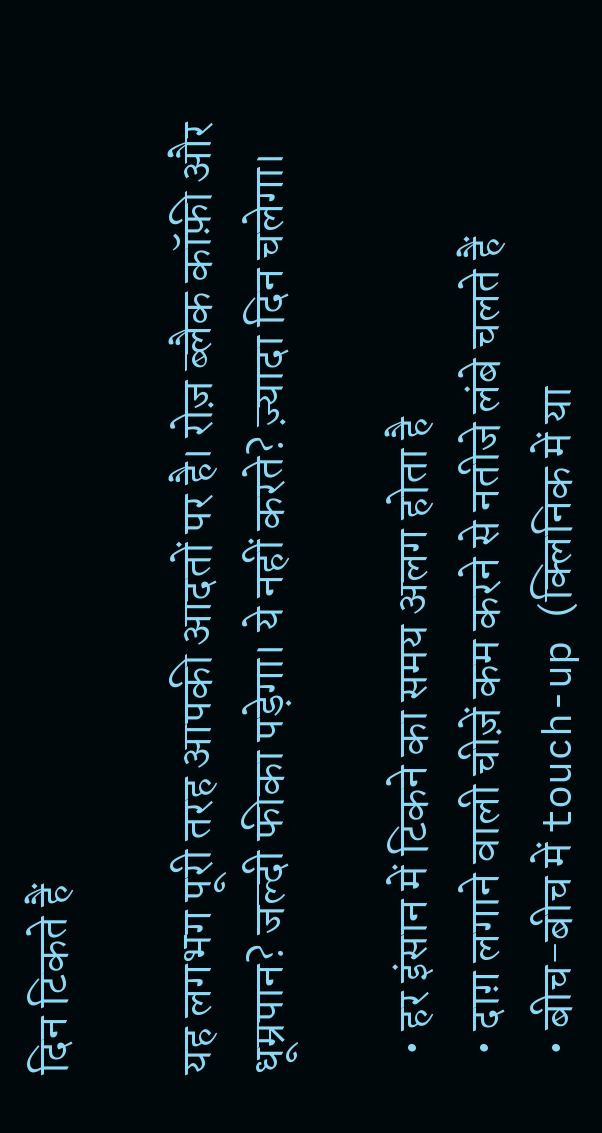दिन टिकते हैं

यह लगभग पूरी तरह आपकी आदतों पर है। रोज़ ब्लैक कॉफ़ी और धूम्रपान? जल्दी फीका पड़ेगा। ये नहीं करते? ज़्यादा दिन चलेगा।

  • हर इंसान में टिकने का समय अलग होता है
  • दाग़ लगाने वाली चीज़ें कम करने से नतीजे लंबे चलते हैं
  • बीच-बीच में touch-up (क्लिनिक में या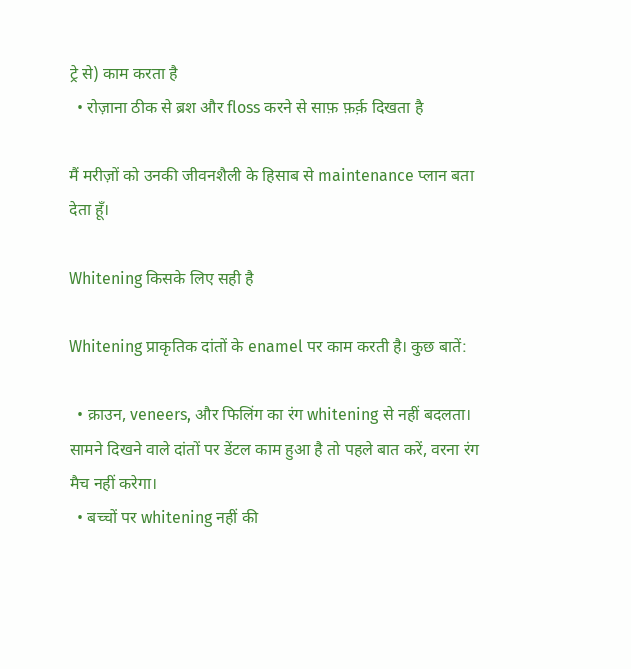ट्रे से) काम करता है
  • रोज़ाना ठीक से ब्रश और floss करने से साफ़ फ़र्क़ दिखता है

मैं मरीज़ों को उनकी जीवनशैली के हिसाब से maintenance प्लान बता देता हूँ।

Whitening किसके लिए सही है

Whitening प्राकृतिक दांतों के enamel पर काम करती है। कुछ बातें:

  • क्राउन, veneers, और फिलिंग का रंग whitening से नहीं बदलता। सामने दिखने वाले दांतों पर डेंटल काम हुआ है तो पहले बात करें, वरना रंग मैच नहीं करेगा।
  • बच्चों पर whitening नहीं की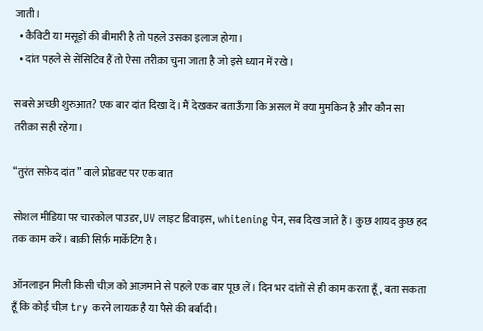जाती।
  • कैविटी या मसूड़ों की बीमारी है तो पहले उसका इलाज होगा।
  • दांत पहले से सेंसिटिव हैं तो ऐसा तरीक़ा चुना जाता है जो इसे ध्यान में रखे।

सबसे अच्छी शुरुआत? एक बार दांत दिखा दें। मैं देखकर बताऊँगा कि असल में क्या मुमकिन है और कौन सा तरीक़ा सही रहेगा।

“तुरंत सफ़ेद दांत” वाले प्रोडक्ट पर एक बात

सोशल मीडिया पर चारकोल पाउडर, UV लाइट डिवाइस, whitening पेन, सब दिख जाते हैं। कुछ शायद कुछ हद तक काम करें। बाक़ी सिर्फ़ मार्केटिंग है।

ऑनलाइन मिली किसी चीज़ को आज़माने से पहले एक बार पूछ लें। दिन भर दांतों से ही काम करता हूँ, बता सकता हूँ कि कोई चीज़ try करने लायक़ है या पैसे की बर्बादी।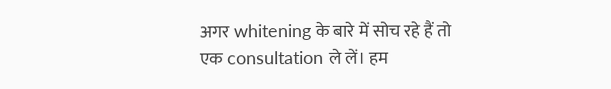अगर whitening के बारे में सोच रहे हैं तो एक consultation ले लें। हम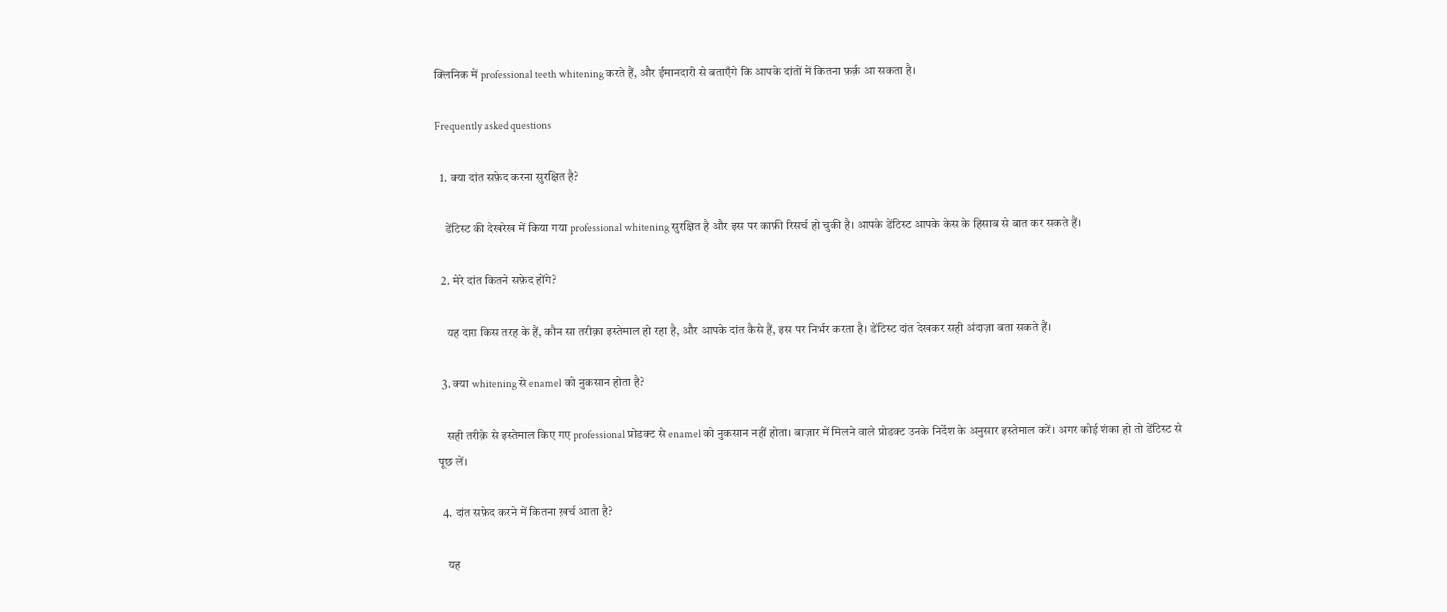क्लिनिक में professional teeth whitening करते हैं, और ईमानदारी से बताएँगे कि आपके दांतों में कितना फ़र्क़ आ सकता है।

Frequently asked questions

  1. क्या दांत सफ़ेद करना सुरक्षित है?

    डेंटिस्ट की देखरेख में किया गया professional whitening सुरक्षित है और इस पर काफ़ी रिसर्च हो चुकी है। आपके डेंटिस्ट आपके केस के हिसाब से बात कर सकते हैं।

  2. मेरे दांत कितने सफ़ेद होंगे?

    यह दाग़ किस तरह के हैं, कौन सा तरीक़ा इस्तेमाल हो रहा है, और आपके दांत कैसे हैं, इस पर निर्भर करता है। डेंटिस्ट दांत देखकर सही अंदाज़ा बता सकते हैं।

  3. क्या whitening से enamel को नुकसान होता है?

    सही तरीक़े से इस्तेमाल किए गए professional प्रोडक्ट से enamel को नुकसान नहीं होता। बाज़ार में मिलने वाले प्रोडक्ट उनके निर्देश के अनुसार इस्तेमाल करें। अगर कोई शंका हो तो डेंटिस्ट से पूछ लें।

  4. दांत सफ़ेद करने में कितना ख़र्च आता है?

    यह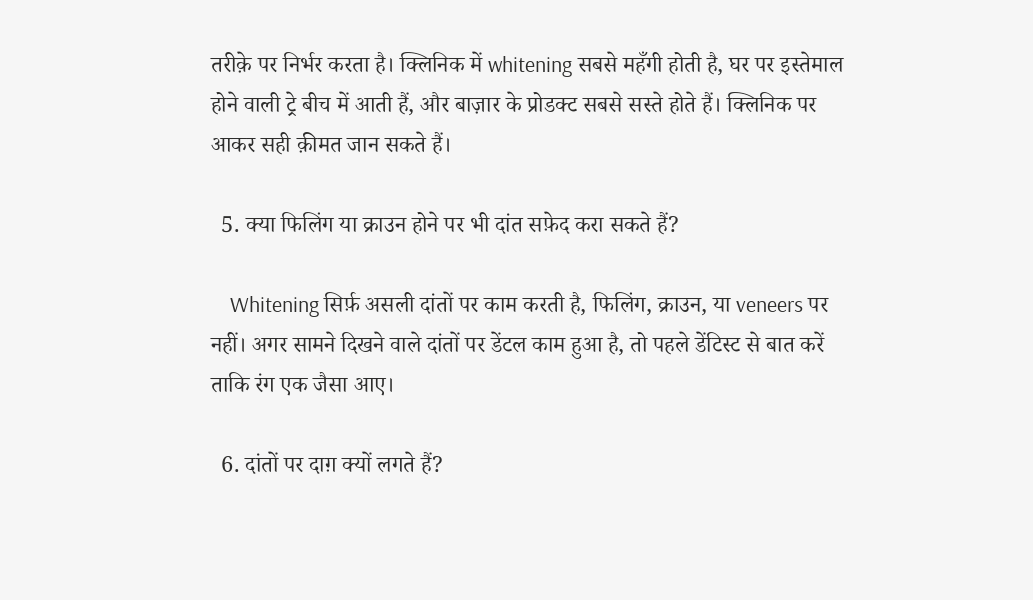तरीक़े पर निर्भर करता है। क्लिनिक में whitening सबसे महँगी होती है, घर पर इस्तेमाल होने वाली ट्रे बीच में आती हैं, और बाज़ार के प्रोडक्ट सबसे सस्ते होते हैं। क्लिनिक पर आकर सही क़ीमत जान सकते हैं।

  5. क्या फिलिंग या क्राउन होने पर भी दांत सफ़ेद करा सकते हैं?

    Whitening सिर्फ़ असली दांतों पर काम करती है, फिलिंग, क्राउन, या veneers पर नहीं। अगर सामने दिखने वाले दांतों पर डेंटल काम हुआ है, तो पहले डेंटिस्ट से बात करें ताकि रंग एक जैसा आए।

  6. दांतों पर दाग़ क्यों लगते हैं?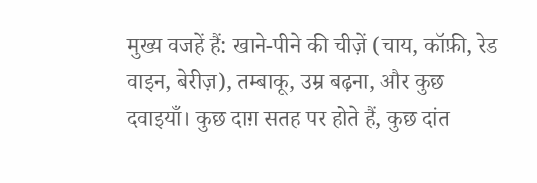मुख्य वजहें हैं: खाने-पीने की चीज़ें (चाय, कॉफ़ी, रेड वाइन, बेरीज़), तम्बाकू, उम्र बढ़ना, और कुछ दवाइयाँ। कुछ दाग़ सतह पर होते हैं, कुछ दांत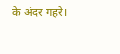के अंदर गहरे।